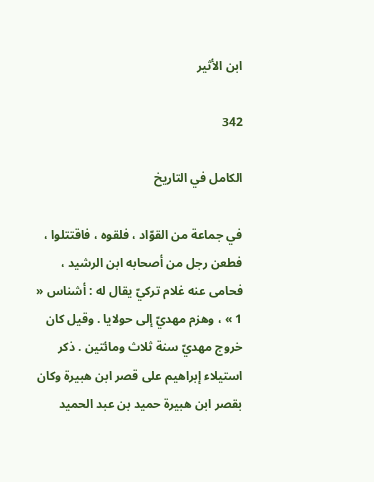ابن الأثير

342

الكامل في التاريخ

في جماعة من القوّاد ، فلقوه ، فاقتتلوا ، فطعن رجل من أصحابه ابن الرشيد ، فحامى عنه غلام تركيّ يقال له : أشناس « 1 » ، وهزم مهديّ إلى حولايا . وقيل كان خروج مهديّ سنة ثلاث ومائتين . ذكر استيلاء إبراهيم على قصر ابن هبيرة وكان بقصر ابن هبيرة حميد بن عبد الحميد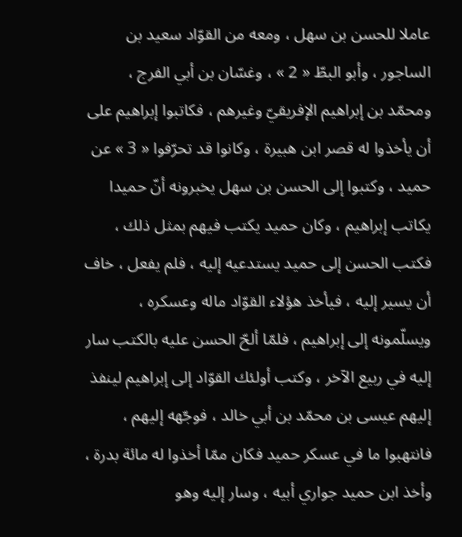عاملا للحسن بن سهل ، ومعه من القوّاد سعيد بن الساجور ، وأبو البطّ « 2 » ، وغسّان بن أبي الفرج ، ومحمّد بن إبراهيم الإفريقيّ وغيرهم ، فكاتبوا إبراهيم على أن يأخذوا له قصر ابن هبيرة ، وكانوا قد تحرّفوا « 3 » عن حميد ، وكتبوا إلى الحسن بن سهل يخبرونه أنّ حميدا يكاتب إبراهيم ، وكان حميد يكتب فيهم بمثل ذلك ، فكتب الحسن إلى حميد يستدعيه إليه ، فلم يفعل ، خاف أن يسير إليه ، فيأخذ هؤلاء القوّاد ماله وعسكره ، ويسلّمونه إلى إبراهيم ، فلمّا ألحّ الحسن عليه بالكتب سار إليه في ربيع الآخر ، وكتب أولئك القوّاد إلى إبراهيم لينفذ إليهم عيسى بن محمّد بن أبي خالد ، فوجّهه إليهم ، فانتهبوا ما في عسكر حميد فكان ممّا أخذوا له مائة بدرة ، وأخذ ابن حميد جواري أبيه ، وسار إليه وهو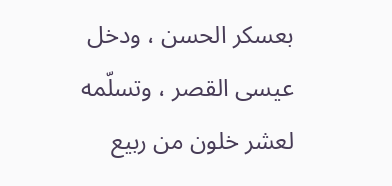بعسكر الحسن ، ودخل عيسى القصر ، وتسلّمه لعشر خلون من ربيع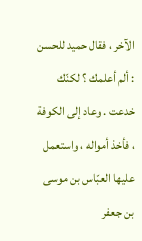الآخر ، فقال حميد للحسن : ألم أعلمك ؟ لكنّك خدعت . وعاد إلى الكوفة ، فأخذ أمواله ، واستعمل عليها العبّاس بن موسى بن جعفر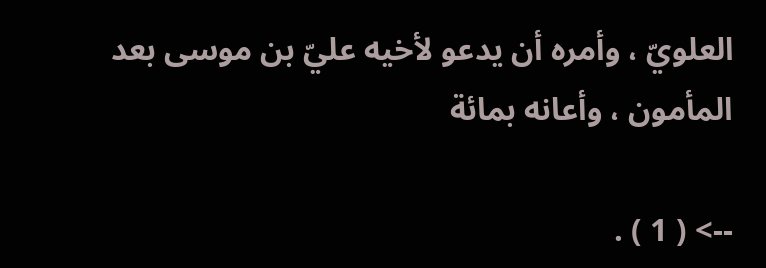العلويّ ، وأمره أن يدعو لأخيه عليّ بن موسى بعد المأمون ، وأعانه بمائة

--> ( 1 ) .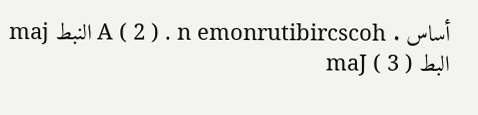أساس . A ( 2 ) . n emonrutibircscoh النبط maj البط maJ ( 3 )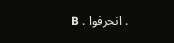. انحرفوا . B